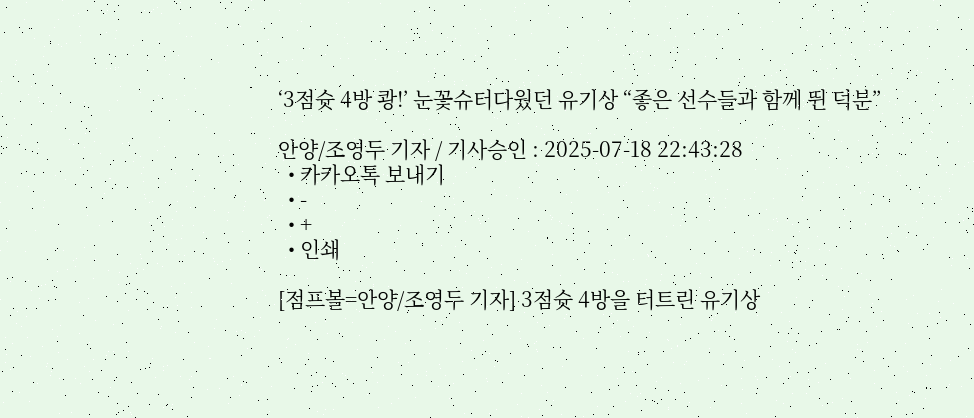‘3점슛 4방 쾅!’ 눈꽃슈터다웠던 유기상 “좋은 선수들과 함께 뛴 덕분”

안양/조영두 기자 / 기사승인 : 2025-07-18 22:43:28
  • 카카오톡 보내기
  • -
  • +
  • 인쇄

[점프볼=안양/조영두 기자] 3점슛 4방을 터트린 유기상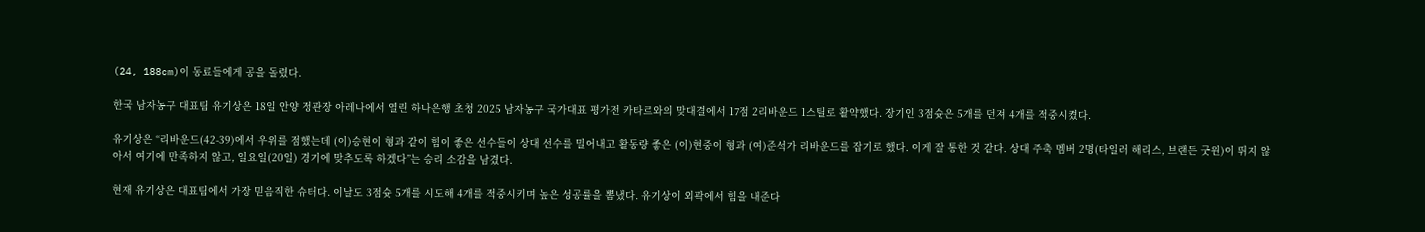(24, 188cm)이 동료들에게 공을 돌렸다.

한국 남자농구 대표팀 유기상은 18일 안양 정관장 아레나에서 열린 하나은행 초청 2025 남자농구 국가대표 평가전 카타르와의 맞대결에서 17점 2리바운드 1스틸로 활약했다. 장기인 3점슛은 5개를 던져 4개를 적중시켰다.

유기상은 “리바운드(42-39)에서 우위를 점했는데 (이)승현이 형과 같이 힘이 좋은 선수들이 상대 선수를 밀어내고 활동량 좋은 (이)현중이 형과 (여)준석가 리바운드를 잡기로 했다. 이게 잘 통한 것 같다. 상대 주축 멤버 2명(타일러 해리스, 브랜든 굿윈)이 뛰지 않아서 여기에 만족하지 않고, 일요일(20일) 경기에 맞추도록 하겠다”는 승리 소감을 남겼다.

현재 유기상은 대표팀에서 가장 믿음직한 슈터다. 이날도 3점슛 5개를 시도해 4개를 적중시키며 높은 성공률을 뽐냈다. 유기상이 외곽에서 힘을 내준다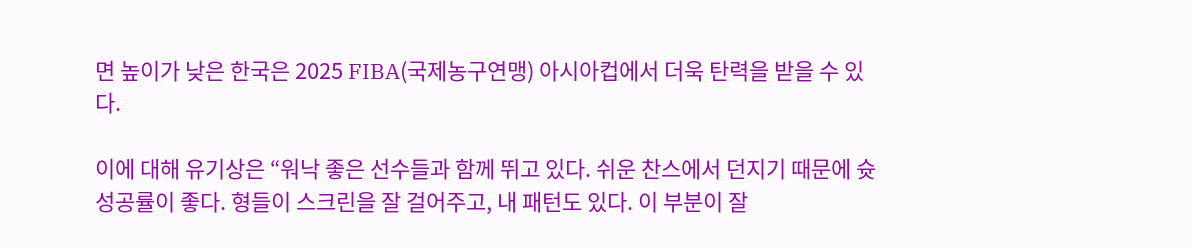면 높이가 낮은 한국은 2025 FIBA(국제농구연맹) 아시아컵에서 더욱 탄력을 받을 수 있다.

이에 대해 유기상은 “워낙 좋은 선수들과 함께 뛰고 있다. 쉬운 찬스에서 던지기 때문에 슛 성공률이 좋다. 형들이 스크린을 잘 걸어주고, 내 패턴도 있다. 이 부분이 잘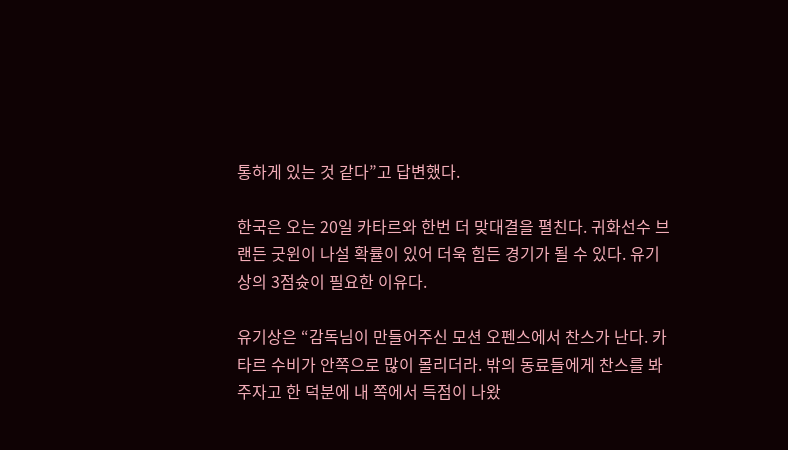통하게 있는 것 같다”고 답변했다.

한국은 오는 20일 카타르와 한번 더 맞대결을 펼친다. 귀화선수 브랜든 굿윈이 나설 확률이 있어 더욱 힘든 경기가 될 수 있다. 유기상의 3점슛이 필요한 이유다.

유기상은 “감독님이 만들어주신 모션 오펜스에서 찬스가 난다. 카타르 수비가 안쪽으로 많이 몰리더라. 밖의 동료들에게 찬스를 봐주자고 한 덕분에 내 쪽에서 득점이 나왔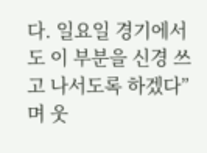다. 일요일 경기에서도 이 부분을 신경 쓰고 나서도록 하겠다”며 웃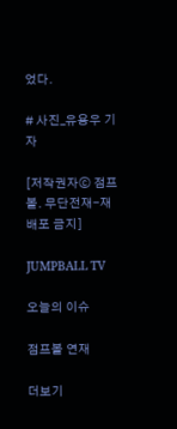었다.

# 사진_유용우 기자

[저작권자ⓒ 점프볼. 무단전재-재배포 금지]

JUMPBALL TV

오늘의 이슈

점프볼 연재

더보기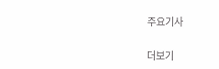주요기사

더보기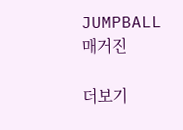JUMPBALL 매거진

더보기